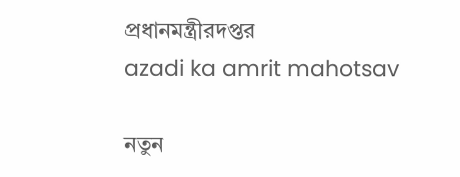প্রধানমন্ত্রীরদপ্তর
azadi ka amrit mahotsav

নতুন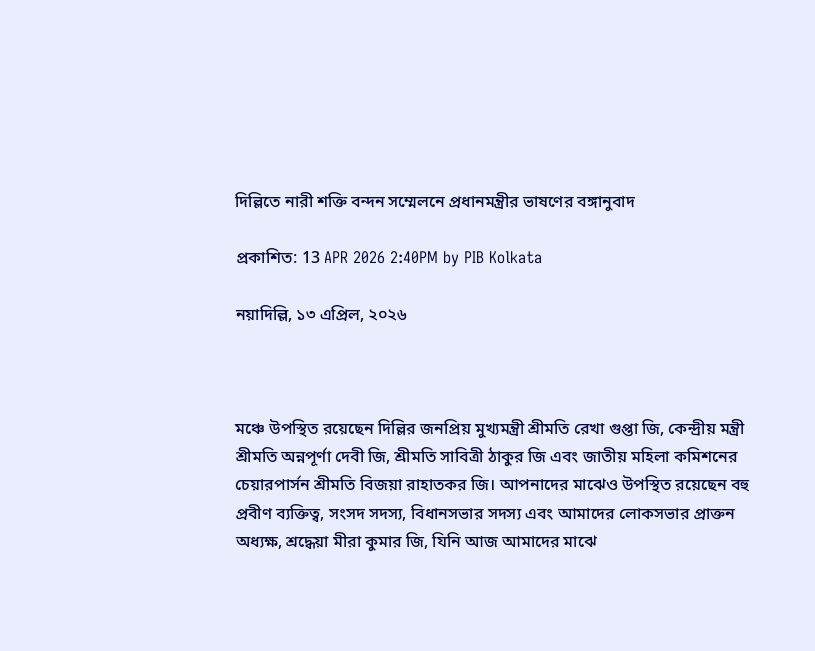দিল্লিতে নারী শক্তি বন্দন সম্মেলনে প্রধানমন্ত্রীর ভাষণের বঙ্গানুবাদ

প্রকাশিত: 13 APR 2026 2:40PM by PIB Kolkata

নয়াদিল্লি, ১৩ এপ্রিল, ২০২৬



মঞ্চে উপস্থিত রয়েছেন দিল্লির জনপ্রিয় মুখ্যমন্ত্রী শ্রীমতি রেখা গুপ্তা জি, কেন্দ্রীয় মন্ত্রী শ্রীমতি অন্নপূর্ণা দেবী জি, শ্রীমতি সাবিত্রী ঠাকুর জি এবং জাতীয় মহিলা কমিশনের চেয়ারপার্সন শ্রীমতি বিজয়া রাহাতকর জি। আপনাদের মাঝেও উপস্থিত রয়েছেন বহু প্রবীণ ব্যক্তিত্ব, সংসদ সদস্য, বিধানসভার সদস্য এবং আমাদের লোকসভার প্রাক্তন অধ্যক্ষ, শ্রদ্ধেয়া মীরা কুমার জি, যিনি আজ আমাদের মাঝে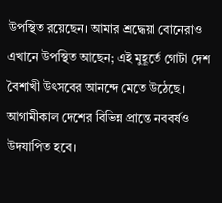উপস্থিত রয়েছেন। আমার শ্রদ্ধেয়া বোনেরাও এখানে উপস্থিত আছেন; এই মুহূর্তে গোটা দেশ বৈশাখী উৎসবের আনন্দে মেতে উঠেছে। আগামীকাল দেশের বিভিন্ন প্রান্তে নববর্ষও উদযাপিত হবে।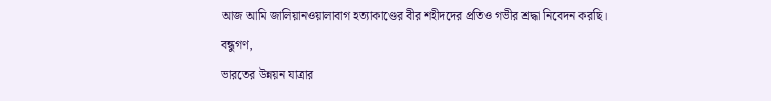আজ আমি জালিয়ানওয়ালাবাগ হত্যাকাণ্ডের বীর শহীদদের প্রতিও গভীর শ্রদ্ধা নিবেদন করছি।
বন্ধুগণ,
ভারতের উন্নয়ন যাত্রার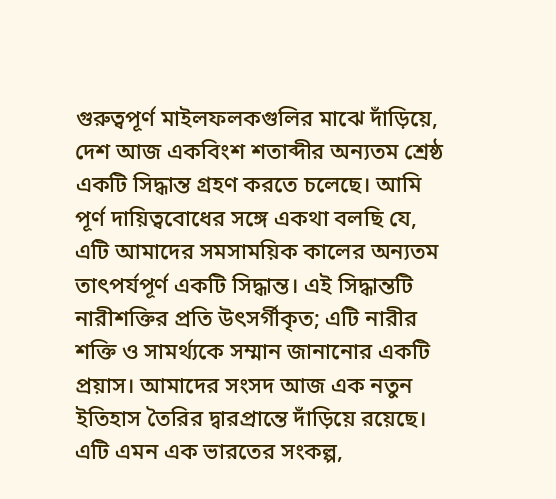গুরুত্বপূর্ণ মাইলফলকগুলির মাঝে দাঁড়িয়ে, দেশ আজ একবিংশ শতাব্দীর অন্যতম শ্রেষ্ঠ একটি সিদ্ধান্ত গ্রহণ করতে চলেছে। আমি পূর্ণ দায়িত্ববোধের সঙ্গে একথা বলছি যে, এটি আমাদের সমসাময়িক কালের অন্যতম তাৎপর্যপূর্ণ একটি সিদ্ধান্ত। এই সিদ্ধান্তটি নারীশক্তির প্রতি উৎসর্গীকৃত; এটি নারীর শক্তি ও সামর্থ্যকে সম্মান জানানোর একটি প্রয়াস। আমাদের সংসদ আজ এক নতুন ইতিহাস তৈরির দ্বারপ্রান্তে দাঁড়িয়ে রয়েছে। এটি এমন এক ভারতের সংকল্প,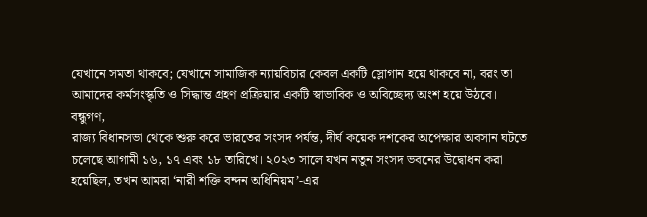যেখানে সমতা থাকবে; যেখানে সামাজিক ন্যায়বিচার কেবল একটি স্লোগান হয়ে থাকবে না, বরং তা আমাদের কর্মসংস্কৃতি ও সিদ্ধান্ত গ্রহণ প্রক্রিয়ার একটি স্বাভাবিক ও অবিচ্ছেদ্য অংশ হয়ে উঠবে।
বন্ধুগণ,
রাজ্য বিধানসভা থেকে শুরু করে ভারতের সংসদ পর্যন্ত, দীর্ঘ কয়েক দশকের অপেক্ষার অবসান ঘটতে চলেছে আগামী ১৬, ১৭ এবং ১৮ তারিখে। ২০২৩ সালে যখন নতুন সংসদ ভবনের উদ্বোধন করা হয়েছিল, তখন আমরা ‘নারী শক্তি বন্দন অধিনিয়ম’-এর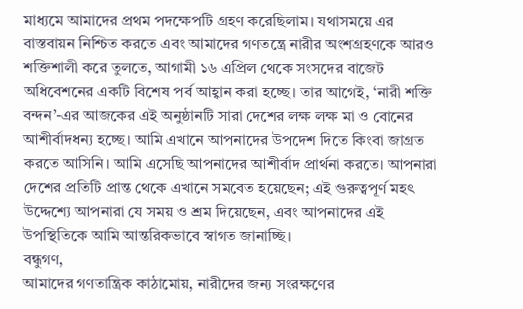মাধ্যমে আমাদের প্রথম পদক্ষেপটি গ্রহণ করেছিলাম। যথাসময়ে এর বাস্তবায়ন নিশ্চিত করতে এবং আমাদের গণতন্ত্রে নারীর অংশগ্রহণকে আরও শক্তিশালী করে তুলতে, আগামী ১৬ এপ্রিল থেকে সংসদের বাজেট অধিবেশনের একটি বিশেষ পর্ব আহ্বান করা হচ্ছে। তার আগেই, ‘নারী শক্তি বন্দন’-এর আজকের এই অনুষ্ঠানটি সারা দেশের লক্ষ লক্ষ মা ও বোনের আশীর্বাদধন্য হচ্ছে। আমি এখানে আপনাদের উপদেশ দিতে কিংবা জাগ্রত করতে আসিনি। আমি এসেছি আপনাদের আশীর্বাদ প্রার্থনা করতে। আপনারা দেশের প্রতিটি প্রান্ত থেকে এখানে সমবেত হয়েছেন; এই গুরুত্বপূর্ণ মহৎ উদ্দেশ্যে আপনারা যে সময় ও শ্রম দিয়েছেন, এবং আপনাদের এই উপস্থিতিকে আমি আন্তরিকভাবে স্বাগত জানাচ্ছি।
বন্ধুগণ,
আমাদের গণতান্ত্রিক কাঠামোয়, নারীদের জন্য সংরক্ষণের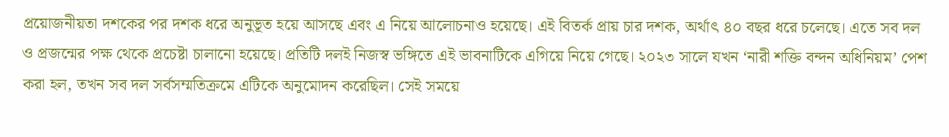প্রয়োজনীয়তা দশকের পর দশক ধরে অনুভূত হয়ে আসছে এবং এ নিয়ে আলোচনাও হয়েছে। এই বিতর্ক প্রায় চার দশক, অর্থাৎ ৪০ বছর ধরে চলেছে। এতে সব দল ও প্রজন্মের পক্ষ থেকে প্রচেষ্টা চালানো হয়েছে। প্রতিটি দলই নিজস্ব ভঙ্গিতে এই ভাবনাটিকে এগিয়ে নিয়ে গেছে। ২০২৩ সালে যখন ‘নারী শক্তি বন্দন অধিনিয়ম’ পেশ করা হল, তখন সব দল সর্বসম্মতিক্রমে এটিকে অনুমোদন করেছিল। সেই সময়ে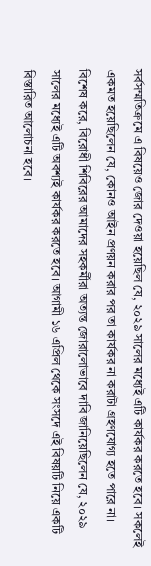সর্বসম্মতিক্রমে এ বিষয়েও জোর দেওয়া হয়েছিল যে, ২০২৯ সালের মধ্যেই এটি কার্যকর করতে হবে। সকলেই একমত হয়েছিলেন যে, কোনও আইন প্রণয়ন করার পর তা কার্যকর না করাটা গ্রহণযোগ্য হতে পারে না। বিশেষ করে, বিরোধী শিবিরের আমাদের সহকর্মীরা অত্যন্ত জোরালোভাবে দাবি জানিয়েছিলেন যে, ২০২৯ সালের মধ্যেই এটি অবশ্যই কার্যকর করতে হবে। আগামী ১৬ এপ্রিল থেকে সংসদে এই বিষয়টি নিয়ে একটি বিস্তারিত আলোচনা হবে।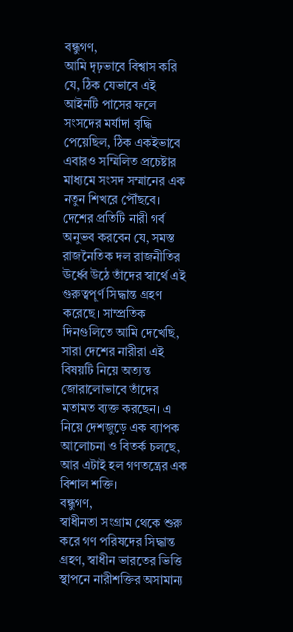বন্ধুগণ,
আমি দৃঢ়ভাবে বিশ্বাস করি যে, ঠিক যেভাবে এই আইনটি পাসের ফলে সংসদের মর্যাদা বৃদ্ধি পেয়েছিল, ঠিক একইভাবে এবারও সম্মিলিত প্রচেষ্টার মাধ্যমে সংসদ সম্মানের এক নতুন শিখরে পৌঁছবে। দেশের প্রতিটি নারী গর্ব অনুভব করবেন যে, সমস্ত রাজনৈতিক দল রাজনীতির ঊর্ধ্বে উঠে তাঁদের স্বার্থে এই গুরুত্বপূর্ণ সিদ্ধান্ত গ্রহণ করেছে। সাম্প্রতিক দিনগুলিতে আমি দেখেছি, সারা দেশের নারীরা এই বিষয়টি নিয়ে অত্যন্ত জোরালোভাবে তাঁদের মতামত ব্যক্ত করছেন। এ নিয়ে দেশজুড়ে এক ব্যাপক আলোচনা ও বিতর্ক চলছে, আর এটাই হল গণতন্ত্রের এক বিশাল শক্তি।
বন্ধুগণ,
স্বাধীনতা সংগ্রাম থেকে শুরু করে গণ পরিষদের সিদ্ধান্ত গ্রহণ, স্বাধীন ভারতের ভিত্তি স্থাপনে নারীশক্তির অসামান্য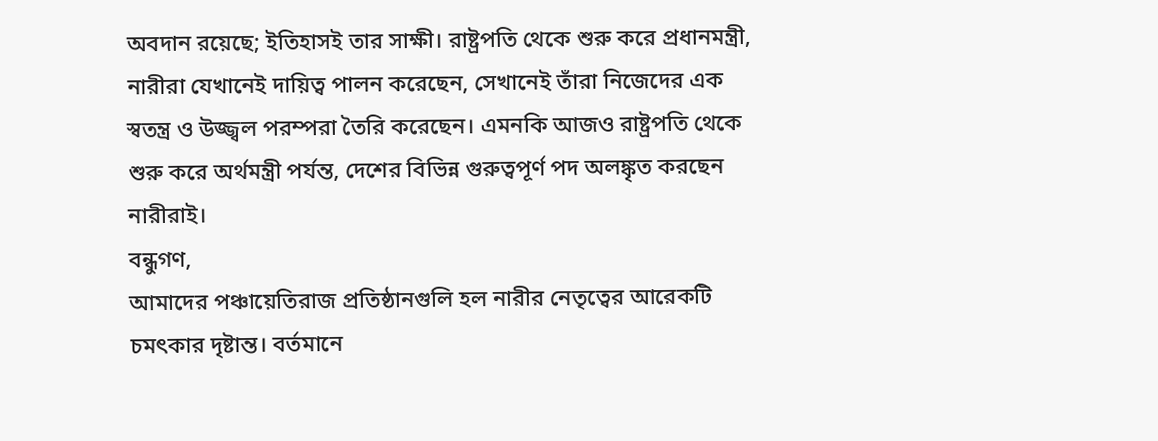অবদান রয়েছে; ইতিহাসই তার সাক্ষী। রাষ্ট্রপতি থেকে শুরু করে প্রধানমন্ত্রী, নারীরা যেখানেই দায়িত্ব পালন করেছেন, সেখানেই তাঁরা নিজেদের এক স্বতন্ত্র ও উজ্জ্বল পরম্পরা তৈরি করেছেন। এমনকি আজও রাষ্ট্রপতি থেকে শুরু করে অর্থমন্ত্রী পর্যন্ত, দেশের বিভিন্ন গুরুত্বপূর্ণ পদ অলঙ্কৃত করছেন নারীরাই।
বন্ধুগণ,
আমাদের পঞ্চায়েতিরাজ প্রতিষ্ঠানগুলি হল নারীর নেতৃত্বের আরেকটি চমৎকার দৃষ্টান্ত। বর্তমানে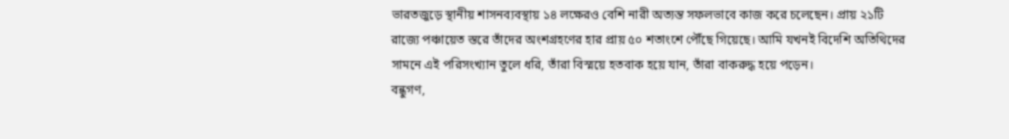ভারতজুড়ে স্থানীয় শাসনব্যবস্থায় ১৪ লক্ষেরও বেশি নারী অত্যন্ত সফলভাবে কাজ করে চলেছেন। প্রায় ২১টি রাজ্যে পঞ্চায়েত স্তরে তাঁদের অংশগ্রহণের হার প্রায় ৫০ শতাংশে পৌঁছে গিয়েছে। আমি যখনই বিদেশি অতিথিদের সামনে এই পরিসংখ্যান তুলে ধরি, তাঁরা বিস্ময়ে হতবাক হয়ে যান, তাঁরা বাকরুদ্ধ হয়ে পড়েন।
বন্ধুগণ,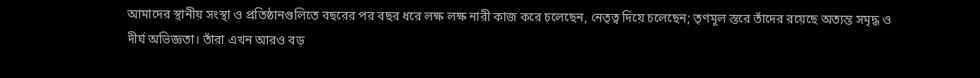আমাদের স্থানীয় সংস্থা ও প্রতিষ্ঠানগুলিতে বছরের পর বছর ধরে লক্ষ লক্ষ নারী কাজ করে চলেছেন, নেতৃত্ব দিয়ে চলেছেন; তৃণমূল স্তরে তাঁদের রয়েছে অত্যন্ত সমৃদ্ধ ও দীর্ঘ অভিজ্ঞতা। তাঁরা এখন আরও বড়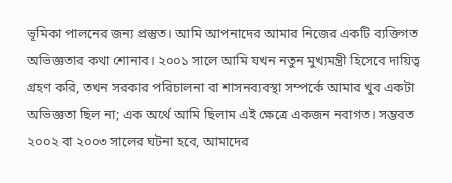ভূমিকা পালনের জন্য প্রস্তুত। আমি আপনাদের আমার নিজের একটি ব্যক্তিগত অভিজ্ঞতার কথা শোনাব। ২০০১ সালে আমি যখন নতুন মুখ্যমন্ত্রী হিসেবে দায়িত্ব গ্রহণ করি, তখন সরকার পরিচালনা বা শাসনব্যবস্থা সম্পর্কে আমার খুব একটা অভিজ্ঞতা ছিল না; এক অর্থে আমি ছিলাম এই ক্ষেত্রে একজন নবাগত। সম্ভবত ২০০২ বা ২০০৩ সালের ঘটনা হবে, আমাদের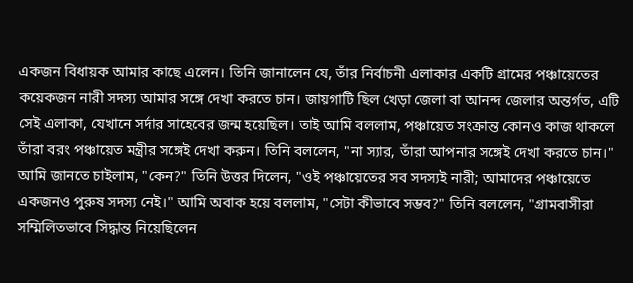একজন বিধায়ক আমার কাছে এলেন। তিনি জানালেন যে, তাঁর নির্বাচনী এলাকার একটি গ্রামের পঞ্চায়েতের কয়েকজন নারী সদস্য আমার সঙ্গে দেখা করতে চান। জায়গাটি ছিল খেড়া জেলা বা আনন্দ জেলার অন্তর্গত, এটি সেই এলাকা, যেখানে সর্দার সাহেবের জন্ম হয়েছিল। তাই আমি বললাম, পঞ্চায়েত সংক্রান্ত কোনও কাজ থাকলে তাঁরা বরং পঞ্চায়েত মন্ত্রীর সঙ্গেই দেখা করুন। তিনি বললেন, "না স্যার, তাঁরা আপনার সঙ্গেই দেখা করতে চান।" আমি জানতে চাইলাম, "কেন?" তিনি উত্তর দিলেন, "ওই পঞ্চায়েতের সব সদস্যই নারী; আমাদের পঞ্চায়েতে একজনও পুরুষ সদস্য নেই।" আমি অবাক হয়ে বললাম, "সেটা কীভাবে সম্ভব?" তিনি বললেন, "গ্রামবাসীরা সম্মিলিতভাবে সিদ্ধান্ত নিয়েছিলেন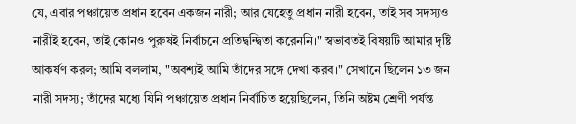যে, এবার পঞ্চায়েত প্রধান হবেন একজন নারী; আর যেহেতু প্রধান নারী হবেন, তাই সব সদস্যও নারীই হবেন, তাই কোনও পুরুষই নির্বাচনে প্রতিদ্বন্দ্বিতা করেননি।" স্বভাবতই বিষয়টি আমার দৃষ্টি আকর্ষণ করল; আমি বললাম, "অবশ্যই আমি তাঁদের সঙ্গে দেখা করব।" সেখানে ছিলেন ১৩ জন নারী সদস্য; তাঁদের মধ্যে যিনি পঞ্চায়েত প্রধান নির্বাচিত হয়েছিলেন, তিনি অষ্টম শ্রেণী পর্যন্ত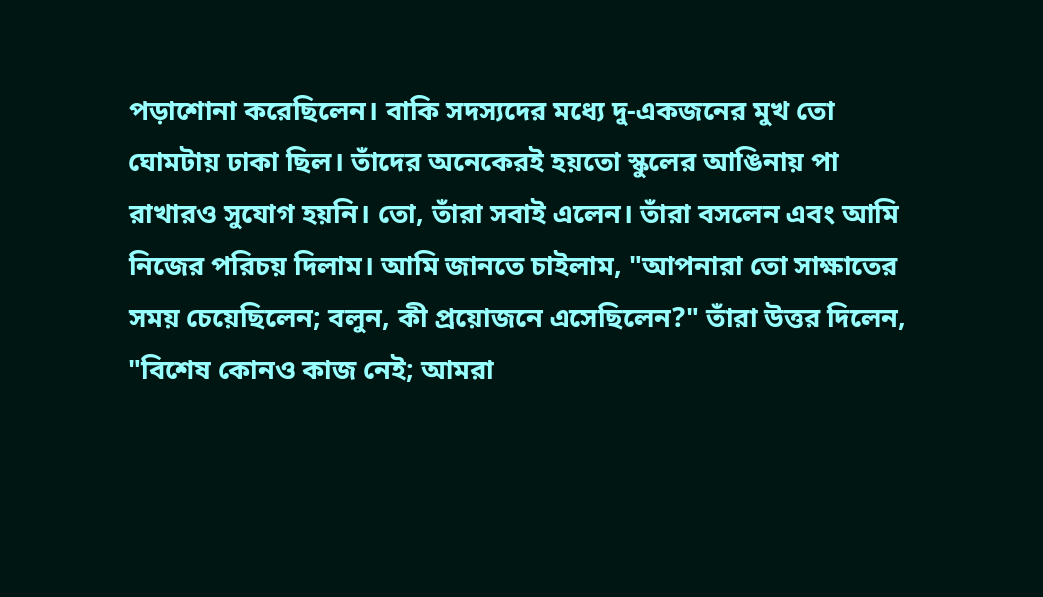পড়াশোনা করেছিলেন। বাকি সদস্যদের মধ্যে দু-একজনের মুখ তো ঘোমটায় ঢাকা ছিল। তাঁদের অনেকেরই হয়তো স্কুলের আঙিনায় পা রাখারও সুযোগ হয়নি। তো, তাঁরা সবাই এলেন। তাঁরা বসলেন এবং আমি নিজের পরিচয় দিলাম। আমি জানতে চাইলাম, "আপনারা তো সাক্ষাতের সময় চেয়েছিলেন; বলুন, কী প্রয়োজনে এসেছিলেন?" তাঁরা উত্তর দিলেন, "বিশেষ কোনও কাজ নেই; আমরা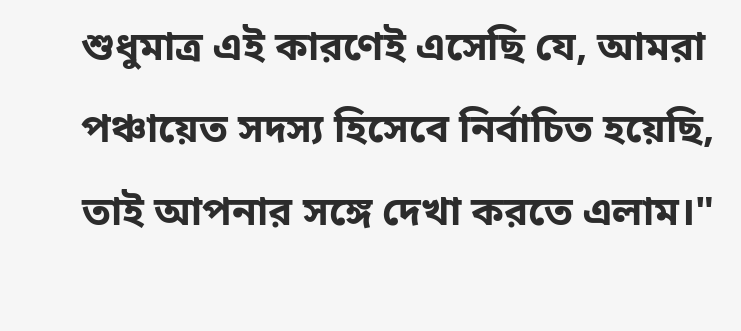শুধুমাত্র এই কারণেই এসেছি যে, আমরা পঞ্চায়েত সদস্য হিসেবে নির্বাচিত হয়েছি, তাই আপনার সঙ্গে দেখা করতে এলাম।"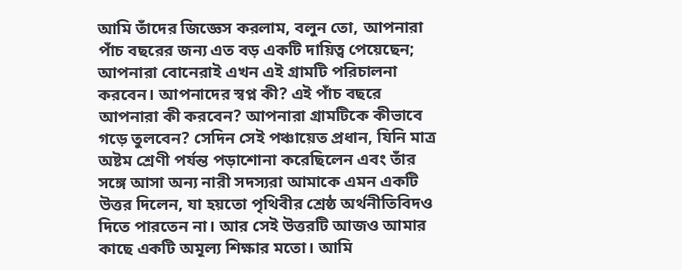আমি তাঁদের জিজ্ঞেস করলাম, বলুন তো, আপনারা পাঁচ বছরের জন্য এত বড় একটি দায়িত্ব পেয়েছেন; আপনারা বোনেরাই এখন এই গ্রামটি পরিচালনা করবেন। আপনাদের স্বপ্ন কী? এই পাঁচ বছরে আপনারা কী করবেন? আপনারা গ্রামটিকে কীভাবে গড়ে তুলবেন? সেদিন সেই পঞ্চায়েত প্রধান, যিনি মাত্র অষ্টম শ্রেণী পর্যন্ত পড়াশোনা করেছিলেন এবং তাঁর সঙ্গে আসা অন্য নারী সদস্যরা আমাকে এমন একটি উত্তর দিলেন, যা হয়তো পৃথিবীর শ্রেষ্ঠ অর্থনীতিবিদও দিতে পারতেন না। আর সেই উত্তরটি আজও আমার কাছে একটি অমূল্য শিক্ষার মতো। আমি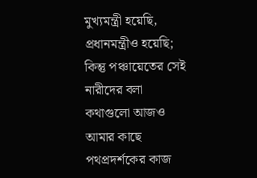মুখ্যমন্ত্রী হয়েছি, প্রধানমন্ত্রীও হয়েছি; কিন্তু পঞ্চায়েতের সেই নারীদের বলা কথাগুলো আজও আমার কাছে পথপ্রদর্শকের কাজ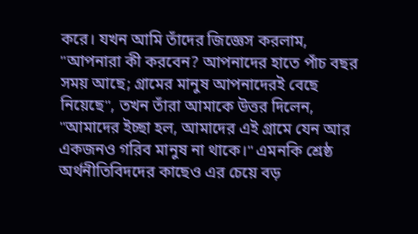করে। যখন আমি তাঁদের জিজ্ঞেস করলাম, "আপনারা কী করবেন? আপনাদের হাতে পাঁচ বছর সময় আছে; গ্রামের মানুষ আপনাদেরই বেছে নিয়েছে", তখন তাঁরা আমাকে উত্তর দিলেন,  "আমাদের ইচ্ছা হল, আমাদের এই গ্রামে যেন আর একজনও গরিব মানুষ না থাকে।" এমনকি শ্রেষ্ঠ অর্থনীতিবিদদের কাছেও এর চেয়ে বড়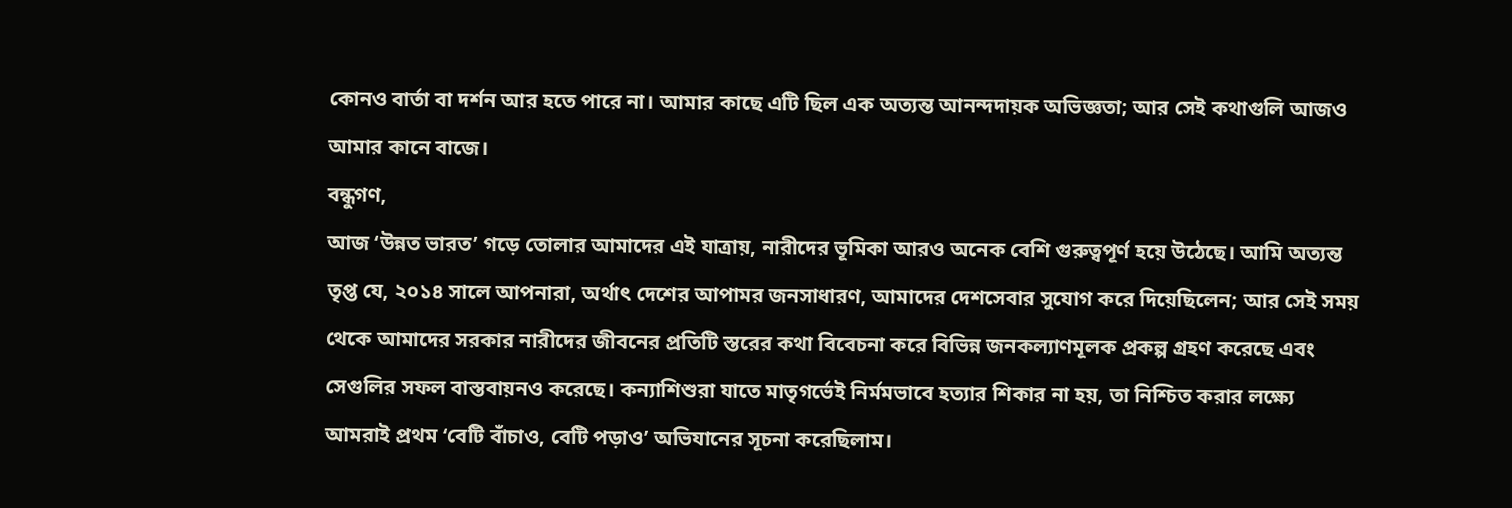কোনও বার্তা বা দর্শন আর হতে পারে না। আমার কাছে এটি ছিল এক অত্যন্ত আনন্দদায়ক অভিজ্ঞতা; আর সেই কথাগুলি আজও আমার কানে বাজে।
বন্ধুগণ,
আজ ‘উন্নত ভারত’ গড়ে তোলার আমাদের এই যাত্রায়, নারীদের ভূমিকা আরও অনেক বেশি গুরুত্বপূর্ণ হয়ে উঠেছে। আমি অত্যন্ত তৃপ্ত যে, ২০১৪ সালে আপনারা, অর্থাৎ দেশের আপামর জনসাধারণ, আমাদের দেশসেবার সুযোগ করে দিয়েছিলেন; আর সেই সময় থেকে আমাদের সরকার নারীদের জীবনের প্রতিটি স্তরের কথা বিবেচনা করে বিভিন্ন জনকল্যাণমূলক প্রকল্প গ্রহণ করেছে এবং সেগুলির সফল বাস্তবায়নও করেছে। কন্যাশিশুরা যাতে মাতৃগর্ভেই নির্মমভাবে হত্যার শিকার না হয়, তা নিশ্চিত করার লক্ষ্যে আমরাই প্রথম ‘বেটি বাঁচাও, বেটি পড়াও’ অভিযানের সূচনা করেছিলাম।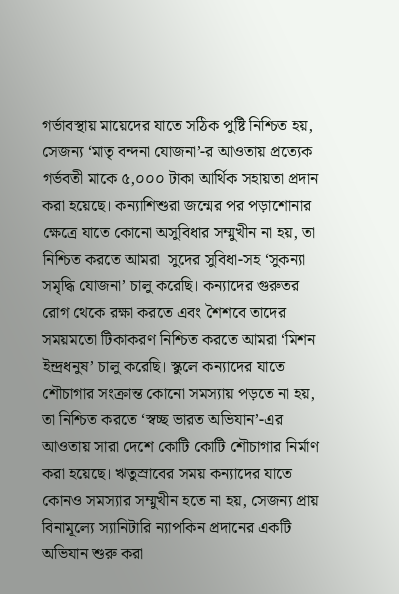গর্ভাবস্থায় মায়েদের যাতে সঠিক পুষ্টি নিশ্চিত হয়, সেজন্য ‘মাতৃ বন্দনা যোজনা’-র আওতায় প্রত্যেক গর্ভবতী মাকে ৫,০০০ টাকা আর্থিক সহায়তা প্রদান করা হয়েছে। কন্যাশিশুরা জন্মের পর পড়াশোনার ক্ষেত্রে যাতে কোনো অসুবিধার সম্মুখীন না হয়, তা নিশ্চিত করতে আমরা  সুদের সুবিধা-সহ ‘সুকন্যা সমৃদ্ধি যোজনা’ চালু করেছি। কন্যাদের গুরুতর রোগ থেকে রক্ষা করতে এবং শৈশবে তাদের সময়মতো টিকাকরণ নিশ্চিত করতে আমরা ‘মিশন ইন্দ্রধনুষ’ চালু করেছি। স্কুলে কন্যাদের যাতে শৌচাগার সংক্রান্ত কোনো সমস্যায় পড়তে না হয়, তা নিশ্চিত করতে ‘স্বচ্ছ ভারত অভিযান’-এর আওতায় সারা দেশে কোটি কোটি শৌচাগার নির্মাণ করা হয়েছে। ঋতুস্রাবের সময় কন্যাদের যাতে কোনও সমস্যার সম্মুখীন হতে না হয়, সেজন্য প্রায় বিনামূল্যে স্যানিটারি ন্যাপকিন প্রদানের একটি অভিযান শুরু করা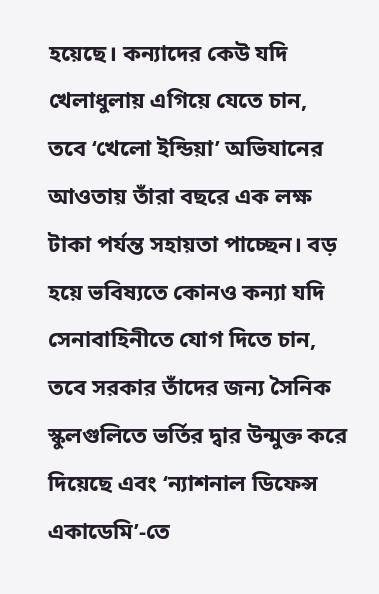হয়েছে। কন্যাদের কেউ যদি খেলাধুলায় এগিয়ে যেতে চান, তবে ‘খেলো ইন্ডিয়া’ অভিযানের আওতায় তাঁরা বছরে এক লক্ষ টাকা পর্যন্ত সহায়তা পাচ্ছেন। বড় হয়ে ভবিষ্যতে কোনও কন্যা যদি সেনাবাহিনীতে যোগ দিতে চান, তবে সরকার তাঁদের জন্য সৈনিক স্কুলগুলিতে ভর্তির দ্বার উন্মুক্ত করে দিয়েছে এবং ‘ন্যাশনাল ডিফেন্স একাডেমি’-তে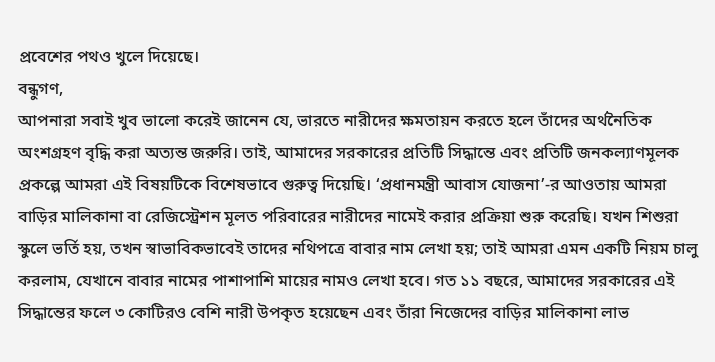প্রবেশের পথও খুলে দিয়েছে।
বন্ধুগণ,
আপনারা সবাই খুব ভালো করেই জানেন যে, ভারতে নারীদের ক্ষমতায়ন করতে হলে তাঁদের অর্থনৈতিক অংশগ্রহণ বৃদ্ধি করা অত্যন্ত জরুরি। তাই, আমাদের সরকারের প্রতিটি সিদ্ধান্তে এবং প্রতিটি জনকল্যাণমূলক প্রকল্পে আমরা এই বিষয়টিকে বিশেষভাবে গুরুত্ব দিয়েছি। ‘প্রধানমন্ত্রী আবাস যোজনা’-র আওতায় আমরা বাড়ির মালিকানা বা রেজিস্ট্রেশন মূলত পরিবারের নারীদের নামেই করার প্রক্রিয়া শুরু করেছি। যখন শিশুরা স্কুলে ভর্তি হয়, তখন স্বাভাবিকভাবেই তাদের নথিপত্রে বাবার নাম লেখা হয়; তাই আমরা এমন একটি নিয়ম চালু করলাম, যেখানে বাবার নামের পাশাপাশি মায়ের নামও লেখা হবে। গত ১১ বছরে, আমাদের সরকারের এই সিদ্ধান্তের ফলে ৩ কোটিরও বেশি নারী উপকৃত হয়েছেন এবং তাঁরা নিজেদের বাড়ির মালিকানা লাভ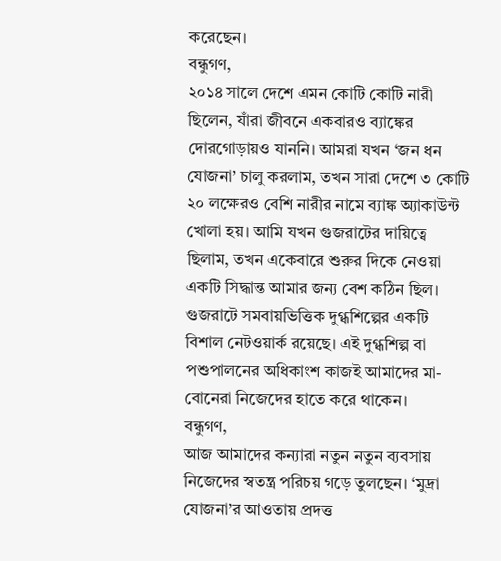করেছেন।
বন্ধুগণ,
২০১৪ সালে দেশে এমন কোটি কোটি নারী ছিলেন, যাঁরা জীবনে একবারও ব্যাঙ্কের দোরগোড়ায়ও যাননি। আমরা যখন ‘জন ধন যোজনা’ চালু করলাম, তখন সারা দেশে ৩ কোটি ২০ লক্ষেরও বেশি নারীর নামে ব্যাঙ্ক অ্যাকাউন্ট খোলা হয়। আমি যখন গুজরাটের দায়িত্বে ছিলাম, তখন একেবারে শুরুর দিকে নেওয়া একটি সিদ্ধান্ত আমার জন্য বেশ কঠিন ছিল। গুজরাটে সমবায়ভিত্তিক দুগ্ধশিল্পের একটি বিশাল নেটওয়ার্ক রয়েছে। এই দুগ্ধশিল্প বা পশুপালনের অধিকাংশ কাজই আমাদের মা-বোনেরা নিজেদের হাতে করে থাকেন।
বন্ধুগণ,
আজ আমাদের কন্যারা নতুন নতুন ব্যবসায় নিজেদের স্বতন্ত্র পরিচয় গড়ে তুলছেন। ‘মুদ্রা যোজনা’র আওতায় প্রদত্ত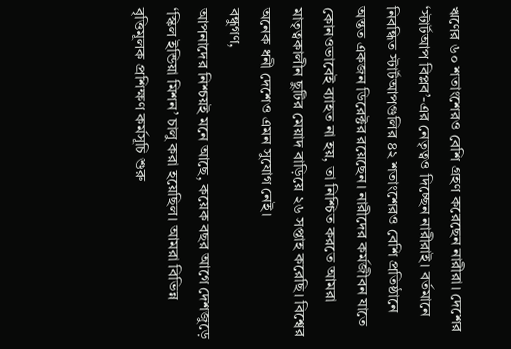ঋণের ৬০ শতাংশেরও বেশি গ্রহণ করেছেন নারীরা। দেশের ‘স্টার্টআপ বিপ্লব’-এর নেতৃত্বও দিচ্ছেন নারীরাই। বর্তমানে নিবন্ধিত স্টার্টআপগুলির ৪২ শতাংশেরও বেশি প্রতিষ্ঠানে অন্তত একজন ডিরেক্টর রয়েছেন। নারীদের কর্মজীবন যাতে কোনওভাবেই ব্যাহত না হয়, তা নিশ্চিত করতে আমরা মাতৃত্বকালীন ছুটির মেয়াদ বাড়িয়ে ২৬ সপ্তাহ করেছি। বিশ্বের অনেক ধনী দেশেও এমন সুযোগ নেই।
বন্ধুগণ,
আপনাদের নিশ্চয়ই মনে আছে, কয়েক বছর আগে দেশজুড়ে ‘স্কিল ইন্ডিয়া মিশন’ চালু করা হয়েছিল। আমরা বিভিন্ন বৃত্তিমূলক প্রশিক্ষণ কর্মসূচি শুরু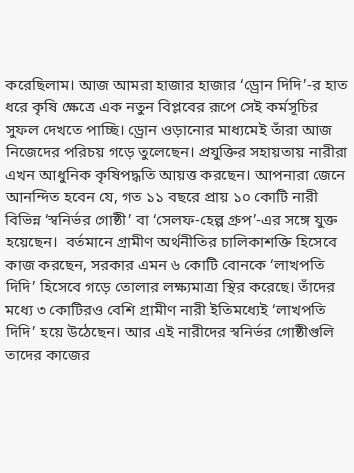করেছিলাম। আজ আমরা হাজার হাজার ‘ড্রোন দিদি’-র হাত ধরে কৃষি ক্ষেত্রে এক নতুন বিপ্লবের রূপে সেই কর্মসূচির সুফল দেখতে পাচ্ছি। ড্রোন ওড়ানোর মাধ্যমেই তাঁরা আজ নিজেদের পরিচয় গড়ে তুলেছেন। প্রযুক্তির সহায়তায় নারীরা এখন আধুনিক কৃষিপদ্ধতি আয়ত্ত করছেন। আপনারা জেনে আনন্দিত হবেন যে, গত ১১ বছরে প্রায় ১০ কোটি নারী বিভিন্ন ‘স্বনির্ভর গোষ্ঠী’ বা ‘সেলফ-হেল্প গ্রুপ’-এর সঙ্গে যুক্ত হয়েছেন।  বর্তমানে গ্রামীণ অর্থনীতির চালিকাশক্তি হিসেবে কাজ করছেন, সরকার এমন ৬ কোটি বোনকে ‘লাখপতি দিদি’ হিসেবে গড়ে তোলার লক্ষ্যমাত্রা স্থির করেছে। তাঁদের মধ্যে ৩ কোটিরও বেশি গ্রামীণ নারী ইতিমধ্যেই ‘লাখপতি দিদি’ হয়ে উঠেছেন। আর এই নারীদের স্বনির্ভর গোষ্ঠীগুলি তাদের কাজের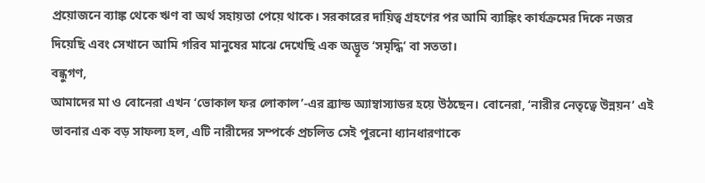প্রয়োজনে ব্যাঙ্ক থেকে ঋণ বা অর্থ সহায়তা পেয়ে থাকে। সরকারের দায়িত্ব গ্রহণের পর আমি ব্যাঙ্কিং কার্যক্রমের দিকে নজর দিয়েছি এবং সেখানে আমি গরিব মানুষের মাঝে দেখেছি এক অদ্ভূত ‘সমৃদ্ধি’ বা সততা।
বন্ধুগণ,
আমাদের মা ও বোনেরা এখন ‘ভোকাল ফর লোকাল’-এর ব্র্যান্ড অ্যাম্বাস্যাডর হয়ে উঠছেন। বোনেরা, ‘নারীর নেতৃত্বে উন্নয়ন’ এই ভাবনার এক বড় সাফল্য হল, এটি নারীদের সম্পর্কে প্রচলিত সেই পুরনো ধ্যানধারণাকে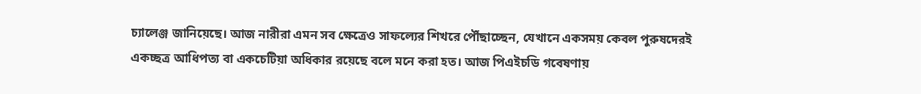চ্যালেঞ্জ জানিয়েছে। আজ নারীরা এমন সব ক্ষেত্রেও সাফল্যের শিখরে পৌঁছাচ্ছেন, যেখানে একসময় কেবল পুরুষদেরই একচ্ছত্র আধিপত্য বা একচেটিয়া অধিকার রয়েছে বলে মনে করা হত। আজ পিএইচডি গবেষণায়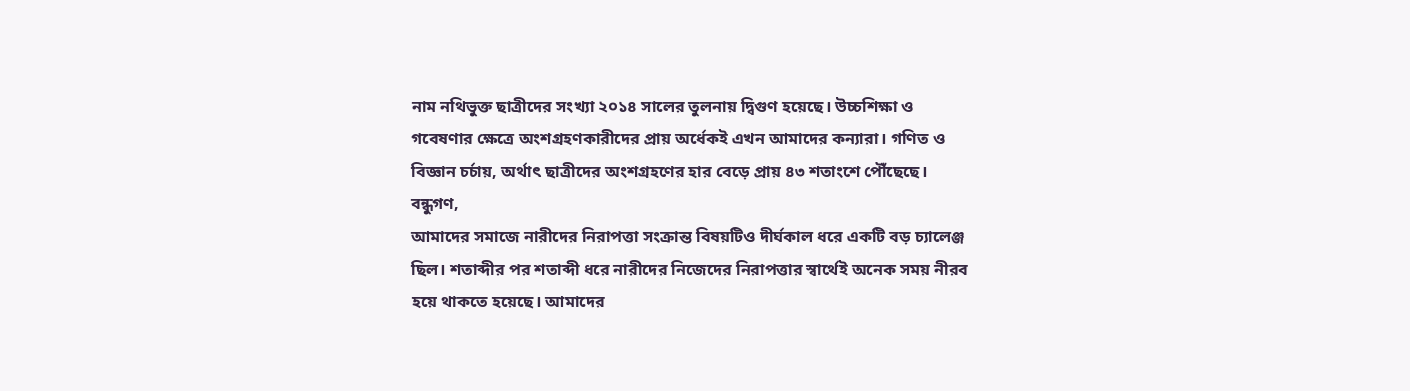নাম নথিভুক্ত ছাত্রীদের সংখ্যা ২০১৪ সালের তুলনায় দ্বিগুণ হয়েছে। উচ্চশিক্ষা ও গবেষণার ক্ষেত্রে অংশগ্রহণকারীদের প্রায় অর্ধেকই এখন আমাদের কন্যারা। গণিত ও বিজ্ঞান চর্চায়, অর্থাৎ ছাত্রীদের অংশগ্রহণের হার বেড়ে প্রায় ৪৩ শতাংশে পৌঁছেছে।
বন্ধুগণ,
আমাদের সমাজে নারীদের নিরাপত্তা সংক্রান্ত বিষয়টিও দীর্ঘকাল ধরে একটি বড় চ্যালেঞ্জ ছিল। শতাব্দীর পর শতাব্দী ধরে নারীদের নিজেদের নিরাপত্তার স্বার্থেই অনেক সময় নীরব হয়ে থাকতে হয়েছে। আমাদের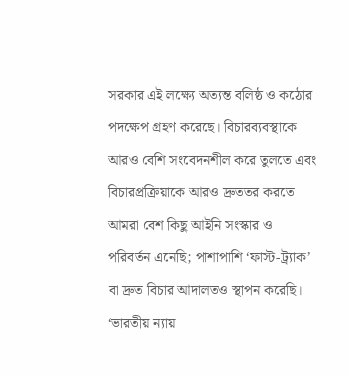সরকার এই লক্ষ্যে অত্যন্ত বলিষ্ঠ ও কঠোর পদক্ষেপ গ্রহণ করেছে। বিচারব্যবস্থাকে আরও বেশি সংবেদনশীল করে তুলতে এবং বিচারপ্রক্রিয়াকে আরও দ্রুততর করতে আমরা বেশ কিছু আইনি সংস্কার ও পরিবর্তন এনেছি; পাশাপাশি ‘ফাস্ট-ট্র্যাক’ বা দ্রুত বিচার আদালতও স্থাপন করেছি। ‘ভারতীয় ন্যায়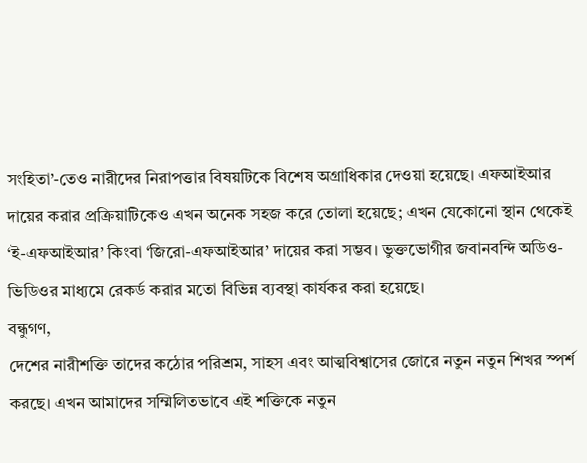সংহিতা’-তেও নারীদের নিরাপত্তার বিষয়টিকে বিশেষ অগ্রাধিকার দেওয়া হয়েছে। এফআইআর দায়ের করার প্রক্রিয়াটিকেও এখন অনেক সহজ করে তোলা হয়েছে; এখন যেকোনো স্থান থেকেই ‘ই-এফআইআর’ কিংবা ‘জিরো-এফআইআর’ দায়ের করা সম্ভব। ভুক্তভোগীর জবানবন্দি অডিও-ভিডিওর মাধ্যমে রেকর্ড করার মতো বিভিন্ন ব্যবস্থা কার্যকর করা হয়েছে।
বন্ধুগণ,
দেশের নারীশক্তি তাদের কঠোর পরিশ্রম, সাহস এবং আত্মবিশ্বাসের জোরে নতুন নতুন শিখর স্পর্শ করছে। এখন আমাদের সম্মিলিতভাবে এই শক্তিকে নতুন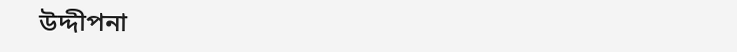উদ্দীপনা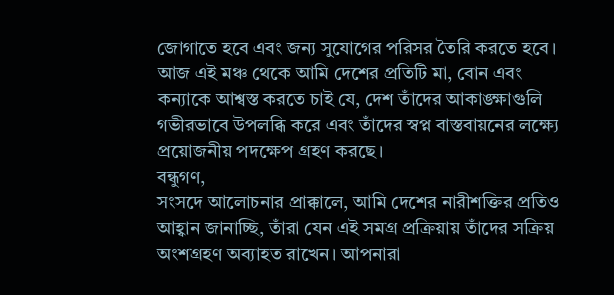জোগাতে হবে এবং জন্য সুযোগের পরিসর তৈরি করতে হবে। আজ এই মঞ্চ থেকে আমি দেশের প্রতিটি মা, বোন এবং কন্যাকে আশ্বস্ত করতে চাই যে, দেশ তাঁদের আকাঙ্ক্ষাগুলি গভীরভাবে উপলব্ধি করে এবং তাঁদের স্বপ্ন বাস্তবায়নের লক্ষ্যে প্রয়োজনীয় পদক্ষেপ গ্রহণ করছে।
বন্ধুগণ,
সংসদে আলোচনার প্রাক্কালে, আমি দেশের নারীশক্তির প্রতিও আহ্বান জানাচ্ছি, তাঁরা যেন এই সমগ্র প্রক্রিয়ায় তাঁদের সক্রিয় অংশগ্রহণ অব্যাহত রাখেন। আপনারা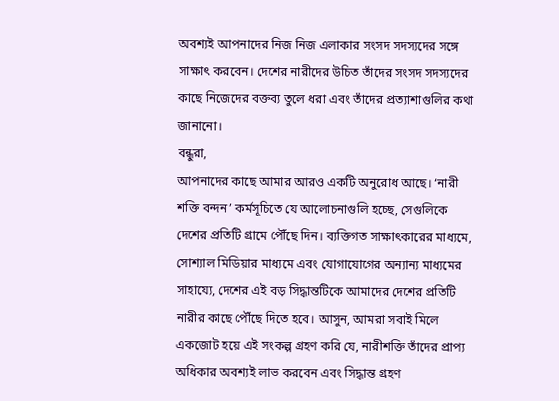অবশ্যই আপনাদের নিজ নিজ এলাকার সংসদ সদস্যদের সঙ্গে সাক্ষাৎ করবেন। দেশের নারীদের উচিত তাঁদের সংসদ সদস্যদের কাছে নিজেদের বক্তব্য তুলে ধরা এবং তাঁদের প্রত্যাশাগুলির কথা জানানো।
বন্ধুরা,
আপনাদের কাছে আমার আরও একটি অনুরোধ আছে। ‘নারী শক্তি বন্দন’ কর্মসূচিতে যে আলোচনাগুলি হচ্ছে, সেগুলিকে দেশের প্রতিটি গ্রামে পৌঁছে দিন। ব্যক্তিগত সাক্ষাৎকারের মাধ্যমে, সোশ্যাল মিডিয়ার মাধ্যমে এবং যোগাযোগের অন্যান্য মাধ্যমের সাহায্যে, দেশের এই বড় সিদ্ধান্তটিকে আমাদের দেশের প্রতিটি নারীর কাছে পৌঁছে দিতে হবে। আসুন, আমরা সবাই মিলে একজোট হয়ে এই সংকল্প গ্রহণ করি যে, নারীশক্তি তাঁদের প্রাপ্য অধিকার অবশ্যই লাভ করবেন এবং সিদ্ধান্ত গ্রহণ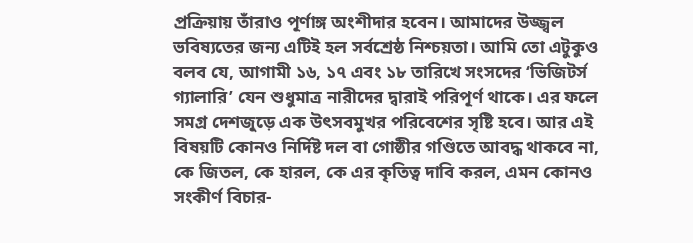প্রক্রিয়ায় তাঁরাও পূর্ণাঙ্গ অংশীদার হবেন। আমাদের উজ্জ্বল ভবিষ্যতের জন্য এটিই হল সর্বশ্রেষ্ঠ নিশ্চয়তা। আমি তো এটুকুও বলব যে, আগামী ১৬, ১৭ এবং ১৮ তারিখে সংসদের ‘ভিজিটর্স গ্যালারি’ যেন শুধুমাত্র নারীদের দ্বারাই পরিপূর্ণ থাকে। এর ফলে সমগ্র দেশজুড়ে এক উৎসবমুখর পরিবেশের সৃষ্টি হবে। আর এই বিষয়টি কোনও নির্দিষ্ট দল বা গোষ্ঠীর গণ্ডিতে আবদ্ধ থাকবে না, কে জিতল, কে হারল, কে এর কৃতিত্ব দাবি করল, এমন কোনও সংকীর্ণ বিচার-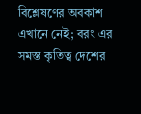বিশ্লেষণের অবকাশ এখানে নেই; বরং এর সমস্ত কৃতিত্ব দেশের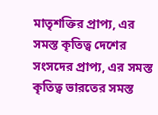মাতৃশক্তির প্রাপ্য, এর সমস্ত কৃতিত্ব দেশের সংসদের প্রাপ্য, এর সমস্ত কৃতিত্ব ভারতের সমস্ত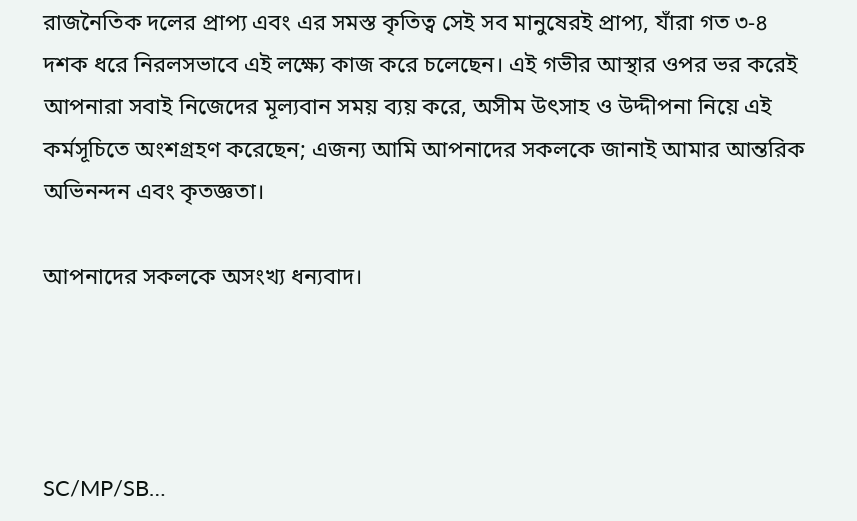রাজনৈতিক দলের প্রাপ্য এবং এর সমস্ত কৃতিত্ব সেই সব মানুষেরই প্রাপ্য, যাঁরা গত ৩-৪ দশক ধরে নিরলসভাবে এই লক্ষ্যে কাজ করে চলেছেন। এই গভীর আস্থার ওপর ভর করেই আপনারা সবাই নিজেদের মূল্যবান সময় ব্যয় করে, অসীম উৎসাহ ও উদ্দীপনা নিয়ে এই কর্মসূচিতে অংশগ্রহণ করেছেন; এজন্য আমি আপনাদের সকলকে জানাই আমার আন্তরিক অভিনন্দন এবং কৃতজ্ঞতা।

আপনাদের সকলকে অসংখ্য ধন্যবাদ।




SC/MP/SB…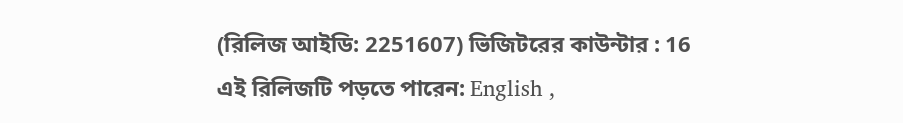(রিলিজ আইডি: 2251607) ভিজিটরের কাউন্টার : 16
এই রিলিজটি পড়তে পারেন: English ,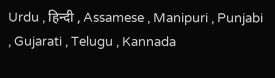Urdu , हिन्दी , Assamese , Manipuri , Punjabi , Gujarati , Telugu , Kannada